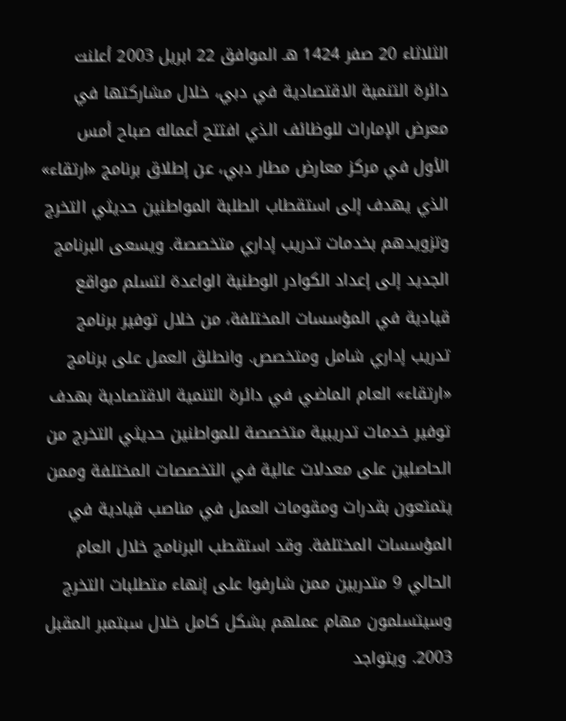الثلاثاء 20 صفر 1424 هـ الموافق 22 ابريل 2003 أعلنت دائرة التنمية الاقتصادية في دبي، خلال مشاركتها في معرض الإمارات للوظائف الذي افتتح أعماله صباح أمس الأول في مركز معارض مطار دبي، عن إطلاق برنامج «ارتقاء» الذي يهدف إلى استقطاب الطلبة المواطنين حديثي التخرج وتزويدهم بخدمات تدريب إداري متخصصة. ويسعى البرنامج الجديد إلى إعداد الكوادر الوطنية الواعدة لتسلم مواقع قيادية في المؤسسات المختلفة، من خلال توفير برنامج تدريب إداري شامل ومتخصص. وانطلق العمل على برنامج «ارتقاء» العام الماضي في دائرة التنمية الاقتصادية بهدف توفير خدمات تدريبية متخصصة للمواطنين حديثي التخرج من الحاصلين على معدلات عالية في التخصصات المختلفة وممن يتمتعون بقدرات ومقومات العمل في مناصب قيادية في المؤسسات المختلفة. وقد استقطب البرنامج خلال العام الحالي 9 متدربين ممن شارفوا على إنهاء متطلبات التخرج وسيتسلمون مهام عملهم بشكل كامل خلال سبتمبر المقبل 2003. ويتواجد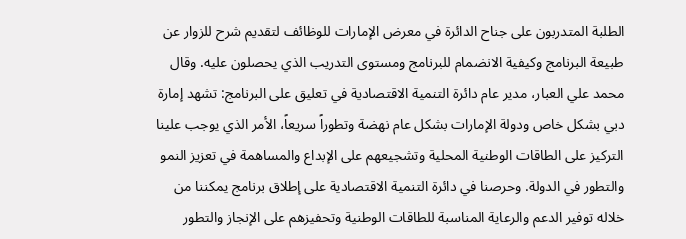الطلبة المتدربون على جناح الدائرة في معرض الإمارات للوظائف لتقديم شرح للزوار عن طبيعة البرنامج وكيفية الانضمام للبرنامج ومستوى التدريب الذي يحصلون عليه. وقال محمد علي العبار، مدير عام دائرة التنمية الاقتصادية في تعليق على البرنامج: تشهد إمارة دبي بشكل خاص ودولة الإمارات بشكل عام نهضة وتطوراً سريعاً، الأمر الذي يوجب علينا التركيز على الطاقات الوطنية المحلية وتشجيعهم على الإبداع والمساهمة في تعزيز النمو والتطور في الدولة. وحرصنا في دائرة التنمية الاقتصادية على إطلاق برنامج يمكننا من خلاله توفير الدعم والرعاية المناسبة للطاقات الوطنية وتحفيزهم على الإنجاز والتطور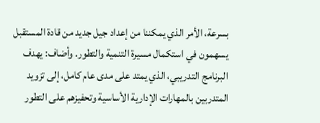بسرعة، الأمر الذي يمكننا من إعداد جيل جديد من قادة المستقبل يسهمون في استكمال مسيرة التنمية والتطور. وأضاف: يهدف البرنامج التدريبي، الذي يمتد على مدى عام كامل، إلى تزويد المتدربين بالمهارات الإدارية الأساسية وتحفيزهم على التطور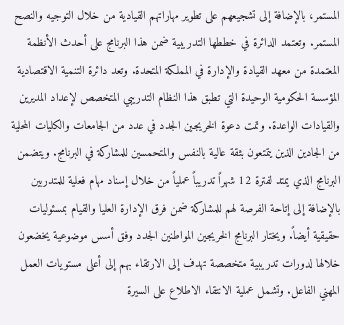المستمر، بالإضافة إلى تشجيعهم على تطوير مهاراتهم القيادية من خلال التوجيه والنصح المستمر. وتعتمد الدائرة في خططها التدريبية ضمن هذا البرنامج على أحدث الأنظمة المعتمدة من معهد القيادة والإدارة في المملكة المتحدة. وتعد دائرة التنمية الاقتصادية المؤسسة الحكومية الوحيدة التي تطبق هذا النظام التدريبي المتخصص لإعداد المديرين والقيادات الواعدة. وتمت دعوة الخريجين الجدد في عدد من الجامعات والكليات المحلية من الجادين الذين يتمتعون بثقة عالية بالنفس والمتحمسين للمشاركة في البرنامج. ويتضمن البرنامج الذي يمتد لفترة 12 شهراً تدريباً عملياً من خلال إسناد مهام فعلية للمتدربين بالإضافة إلى إتاحة الفرصة لهم للمشاركة ضمن فرق الإدارة العليا والقيام بمسئوليات حقيقية أيضاً. ويختار البرنامج الخريجين المواطنين الجدد وفق أسس موضوعية يخضعون خلالها لدورات تدريبية متخصصة تهدف إلى الارتقاء بهم إلى أعلى مستويات العمل المهني الفاعل. وتشمل عملية الانتقاء الاطلاع على السيرة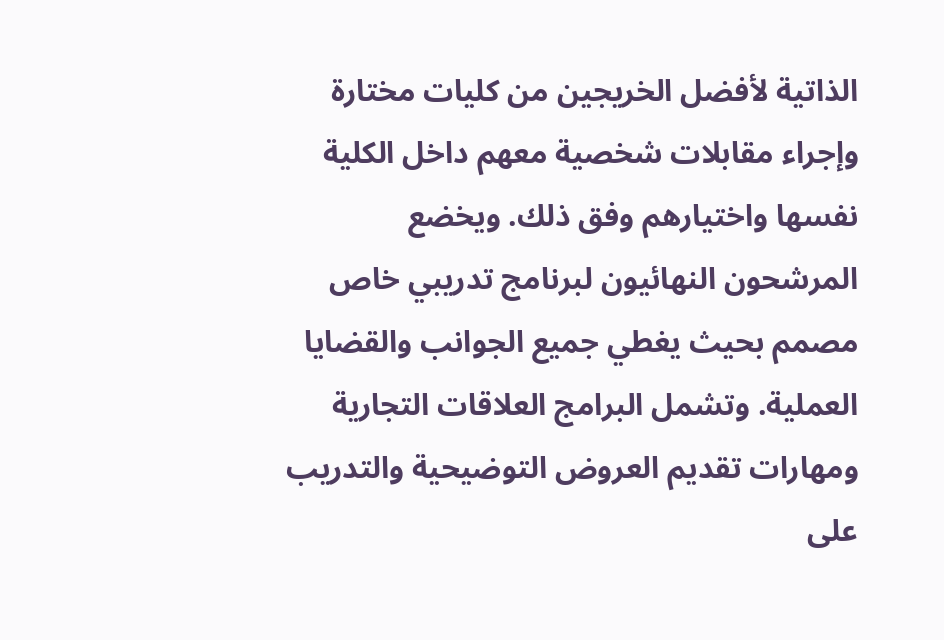الذاتية لأفضل الخريجين من كليات مختارة وإجراء مقابلات شخصية معهم داخل الكلية نفسها واختيارهم وفق ذلك. ويخضع المرشحون النهائيون لبرنامج تدريبي خاص مصمم بحيث يغطي جميع الجوانب والقضايا العملية. وتشمل البرامج العلاقات التجارية ومهارات تقديم العروض التوضيحية والتدريب على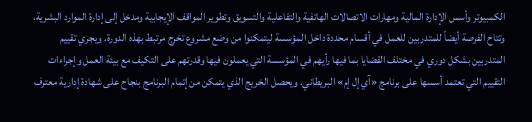الكمبيوتر وأسس الإدارة المالية ومهارات الاتصالات الهاتفية والتفاعلية والتسويق وتطوير المواقف الإيجابية ومدخل إلى إدارة الموارد البشرية. وتتاح الفرصة أيضاً للمتدربين للعمل في أقسام محددة داخل المؤسسة ليتمكنوا من وضع مشروع تخرج مرتبط بهذه الدورة. ويجري تقييم المتدربين بشكل دوري في مختلف القضايا بما فيها رأيهم في المؤسسة التي يعملون فيها وقدرتهم على التكيف مع بيئة العمل وإجراءات التقييم التي تعتمد أسسها على برنامج «آي إل إم» البريطاني. ويحصل الخريج الذي يتمكن من إتمام البرنامج بنجاح على شهادة إدارية معترف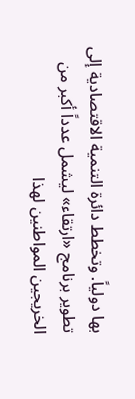بها دولياً. وتخطط دائرة التنمية الاقتصادية إلى تطوير برنامج «ارتقاء» ليشمل عدداً أكبر من الخريجين المواطنين لهذا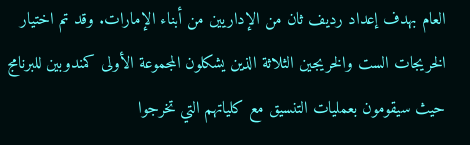العام بهدف إعداد رديف ثان من الإداريين من أبناء الإمارات. وقد تم اختيار الخريجات الست والخريجين الثلاثة الذين يشكلون المجموعة الأولى كمندوبين للبرنامج حيث سيقومون بعمليات التنسيق مع كلياتهم التي تخرجوا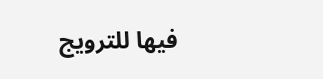فيها للترويج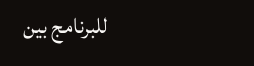للبرنامج بين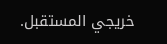خريجي المستقبل.